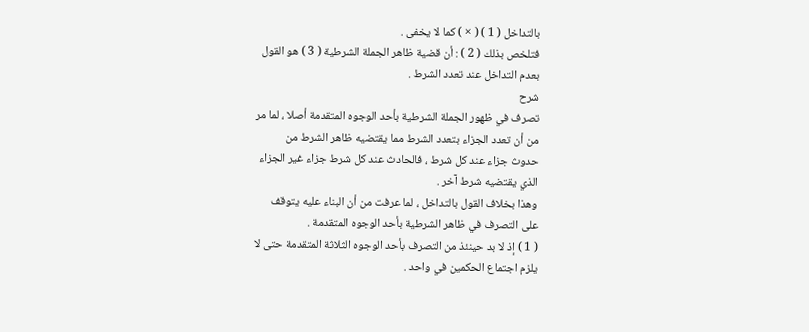بالتداخل ( 1 ) ( × ) كما لا يخفى .
فتلخص بذلك ( 2 ) : أن قضية ظاهر الجملة الشرطية ( 3 ) هو القول
بعدم التداخل عند تعدد الشرط .
شرح
تصرف في ظهور الجملة الشرطية بأحد الوجوه المتقدمة أصلا ، لما مر
من أن تعدد الجزاء بتعدد الشرط مما يقتضيه ظاهر الشرط من
حدوث جزاء عند كل شرط ، فالحادث عند كل شرط جزاء غير الجزاء
الذي يقتضيه شرط آخر .
وهذا بخلاف القول بالتداخل ، لما عرفت من أن البناء عليه يتوقف
على التصرف في ظاهر الشرطية بأحد الوجوه المتقدمة .
( 1 ) إذ لا بد حينئذ من التصرف بأحد الوجوه الثلاثة المتقدمة حتى لا
يلزم اجتماع الحكمين في واحد .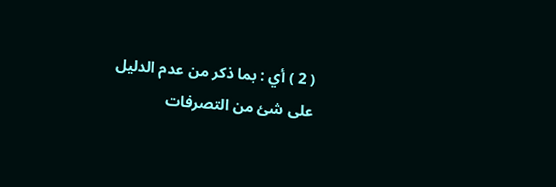( 2 ) أي : بما ذكر من عدم الدليل على شئ من التصرفات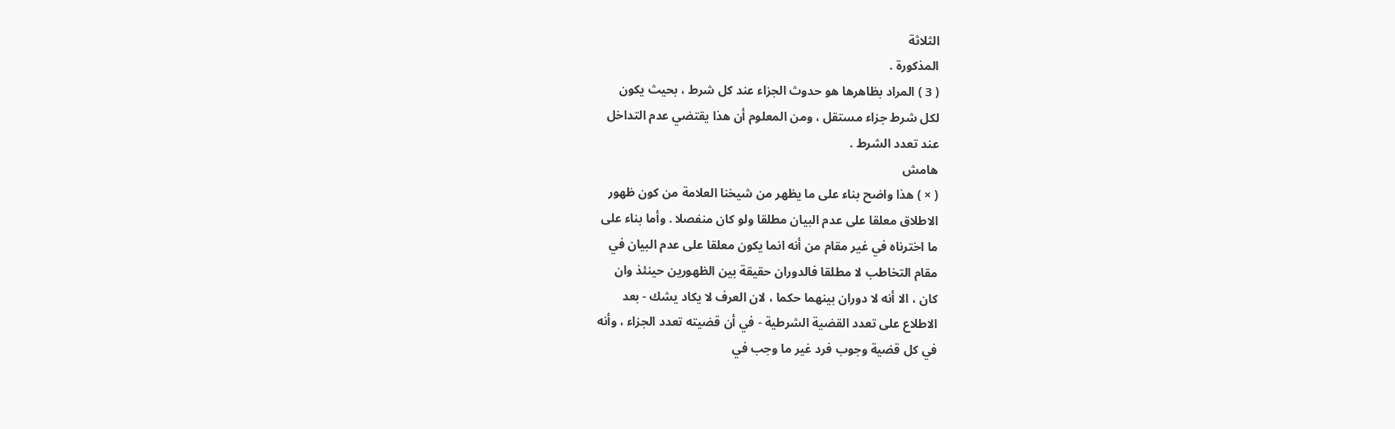الثلاثة
المذكورة .
( 3 ) المراد بظاهرها هو حدوث الجزاء عند كل شرط ، بحيث يكون
لكل شرط جزاء مستقل ، ومن المعلوم أن هذا يقتضي عدم التداخل
عند تعدد الشرط .
هامش
( × ) هذا واضح بناء على ما يظهر من شيخنا العلامة من كون ظهور
الاطلاق معلقا على عدم البيان مطلقا ولو كان منفصلا . وأما بناء على
ما اخترناه في غير مقام من أنه انما يكون معلقا على عدم البيان في
مقام التخاطب لا مطلقا فالدوران حقيقة بين الظهورين حينئذ وان
كان ، الا أنه لا دوران بينهما حكما ، لان العرف لا يكاد يشك - بعد
الاطلاع على تعدد القضية الشرطية - في أن قضيته تعدد الجزاء ، وأنه
في كل قضية وجوب فرد غير ما وجب في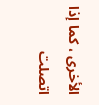الأخرى ، كما إذا اتصلت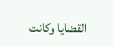القضايا وكانت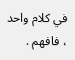في كلام واحد ، فافهم .